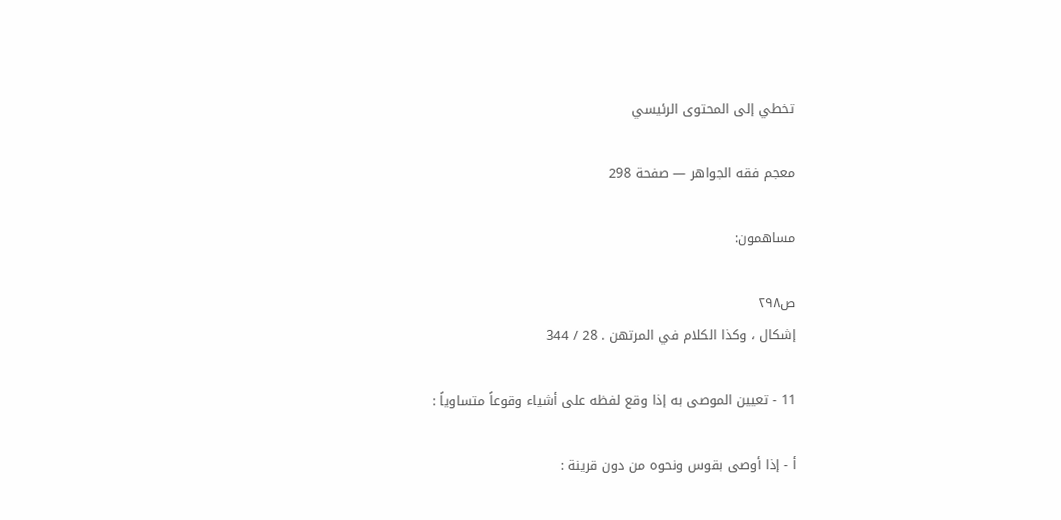تخطي إلى المحتوى الرئيسي

معجم فقه الجواهر — صفحة 298

مساهمون:

ص٢٩٨
إشكال ، وكذا الكلام في المرتهن . 28 / 344

11 - تعيين الموصى به إذا وقع لفظه على أشياء وقوعاً متساوياً :

أ - إذا أوصى بقوس ونحوه من دون قرينة :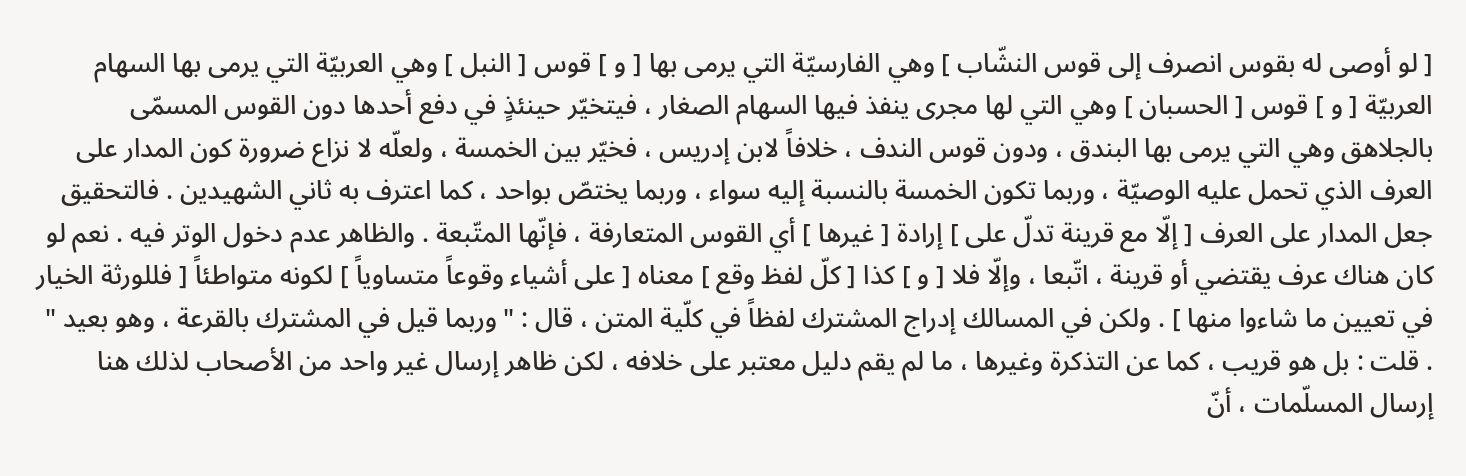[ لو أوصى له بقوس انصرف إلى قوس النشّاب ] وهي الفارسيّة التي يرمى بها [ و ] قوس [ النبل ] وهي العربيّة التي يرمى بها السهام العربيّة [ و ] قوس [ الحسبان ] وهي التي لها مجرى ينفذ فيها السهام الصغار ، فيتخيّر حينئذٍ في دفع أحدها دون القوس المسمّى بالجلاهق وهي التي يرمى بها البندق ، ودون قوس الندف ، خلافاً لابن إدريس ، فخيّر بين الخمسة ، ولعلّه لا نزاع ضرورة كون المدار على العرف الذي تحمل عليه الوصيّة ، وربما تكون الخمسة بالنسبة إليه سواء ، وربما يختصّ بواحد ، كما اعترف به ثاني الشهيدين . فالتحقيق جعل المدار على العرف [ إلّا مع قرينة تدلّ على ] إرادة [ غيرها ] أي القوس المتعارفة ، فإنّها المتّبعة . والظاهر عدم دخول الوتر فيه . نعم لو كان هناك عرف يقتضي أو قرينة ، اتّبعا ، وإلّا فلا [ و ] كذا [ كلّ لفظ وقع ] معناه [ على أشياء وقوعاً متساوياً ] لكونه متواطئاً [ فللورثة الخيار في تعيين ما شاءوا منها ] . ولكن في المسالك إدراج المشترك لفظاً في كلّية المتن ، قال : " وربما قيل في المشترك بالقرعة ، وهو بعيد " . قلت : بل هو قريب ، كما عن التذكرة وغيرها ، ما لم يقم دليل معتبر على خلافه ، لكن ظاهر إرسال غير واحد من الأصحاب لذلك هنا إرسال المسلّمات ، أنّ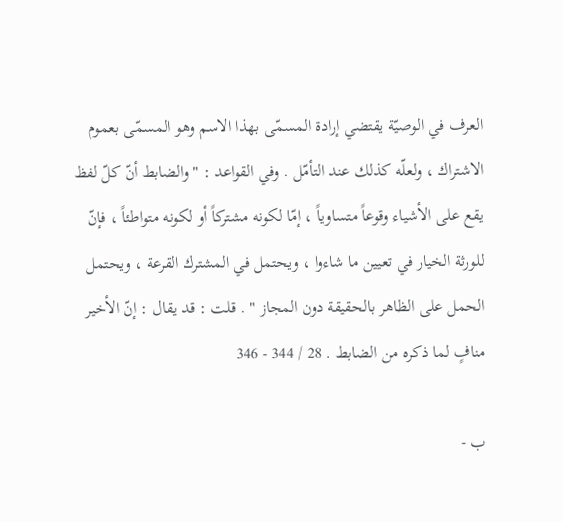العرف في الوصيّة يقتضي إرادة المسمّى بهذا الاسم وهو المسمّى بعموم الاشتراك ، ولعلّه كذلك عند التأمّل . وفي القواعد : " والضابط أنّ كلّ لفظ يقع على الأشياء وقوعاً متساوياً ، إمّا لكونه مشتركاً أو لكونه متواطئاً ، فإنّ للورثة الخيار في تعيين ما شاءوا ، ويحتمل في المشترك القرعة ، ويحتمل الحمل على الظاهر بالحقيقة دون المجاز " . قلت : قد يقال : إنّ الأخير منافٍ لما ذكره من الضابط . 28 / 344 - 346

ب -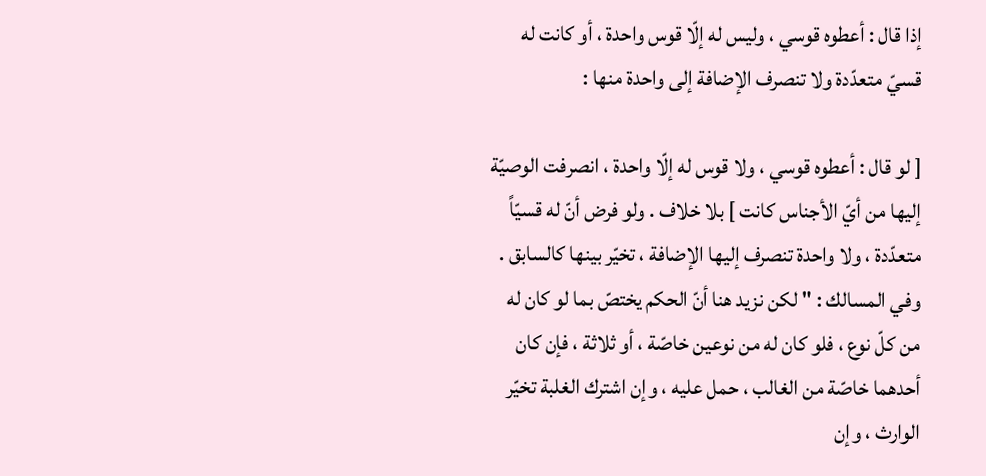إذا قال : أعطوه قوسي ، وليس له إلّا قوس واحدة ، أو كانت له قسيّ متعدّدة ولا تنصرف الإضافة إلى واحدة منها :

[ لو قال : أعطوه قوسي ، ولا قوس له إلّا واحدة ، انصرفت الوصيّة إليها من أيّ الأجناس كانت ] بلا خلاف . ولو فرض أنّ له قسيّاً متعدّدة ، ولا واحدة تنصرف إليها الإضافة ، تخيّر بينها كالسابق . وفي المسالك : " لكن نزيد هنا أنّ الحكم يختصّ بما لو كان له من كلّ نوع ، فلو كان له من نوعين خاصّة ، أو ثلاثة ، فإن كان أحدهما خاصّة من الغالب ، حمل عليه ، وإن اشترك الغلبة تخيّر الوارث ، وإن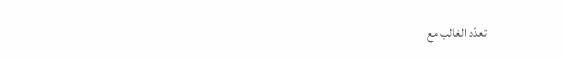تعدّد الغالب مع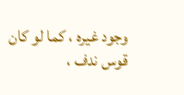وجود غيره ، كما لو كان قوس ندف ،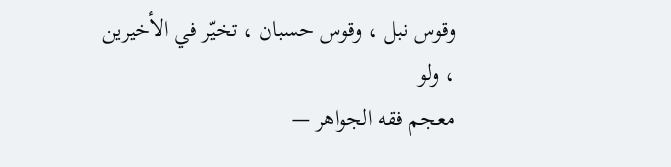وقوس نبل ، وقوس حسبان ، تخيّر في الأخيرين ، ولو
معجم فقه الجواهر —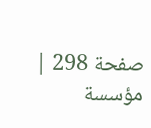صفحة 298 | مؤسسة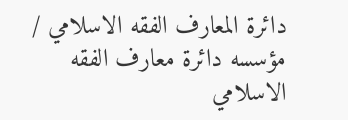دائرة المعارف الفقه الاسلامي / مؤسسه دائرة معارف الفقه الاسلامي